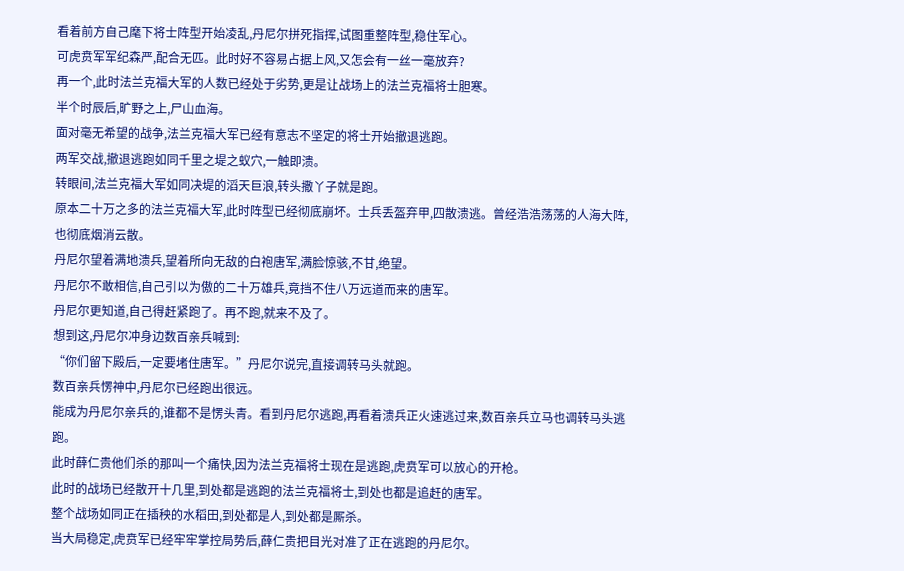看着前方自己麾下将士阵型开始凌乱,丹尼尔拼死指挥,试图重整阵型,稳住军心。
可虎贲军军纪森严,配合无匹。此时好不容易占据上风,又怎会有一丝一毫放弃?
再一个,此时法兰克福大军的人数已经处于劣势,更是让战场上的法兰克福将士胆寒。
半个时辰后,旷野之上,尸山血海。
面对毫无希望的战争,法兰克福大军已经有意志不坚定的将士开始撤退逃跑。
两军交战,撤退逃跑如同千里之堤之蚁穴,一触即溃。
转眼间,法兰克福大军如同决堤的滔天巨浪,转头撒丫子就是跑。
原本二十万之多的法兰克福大军,此时阵型已经彻底崩坏。士兵丢盔弃甲,四散溃逃。曾经浩浩荡荡的人海大阵,也彻底烟消云散。
丹尼尔望着满地溃兵,望着所向无敌的白袍唐军,满脸惊骇,不甘,绝望。
丹尼尔不敢相信,自己引以为傲的二十万雄兵,竟挡不住八万远道而来的唐军。
丹尼尔更知道,自己得赶紧跑了。再不跑,就来不及了。
想到这,丹尼尔冲身边数百亲兵喊到:
“你们留下殿后,一定要堵住唐军。”丹尼尔说完,直接调转马头就跑。
数百亲兵愣神中,丹尼尔已经跑出很远。
能成为丹尼尔亲兵的,谁都不是愣头青。看到丹尼尔逃跑,再看着溃兵正火速逃过来,数百亲兵立马也调转马头逃跑。
此时薛仁贵他们杀的那叫一个痛快,因为法兰克福将士现在是逃跑,虎贲军可以放心的开枪。
此时的战场已经散开十几里,到处都是逃跑的法兰克福将士,到处也都是追赶的唐军。
整个战场如同正在插秧的水稻田,到处都是人,到处都是厮杀。
当大局稳定,虎贲军已经牢牢掌控局势后,薛仁贵把目光对准了正在逃跑的丹尼尔。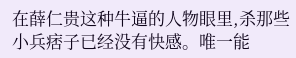在薛仁贵这种牛逼的人物眼里,杀那些小兵痞子已经没有快感。唯一能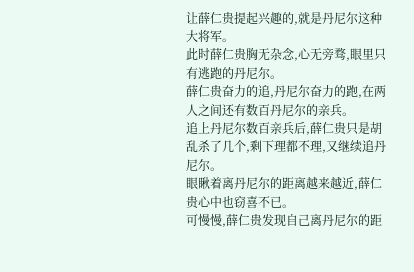让薛仁贵提起兴趣的,就是丹尼尔这种大将军。
此时薛仁贵胸无杂念,心无旁骛,眼里只有逃跑的丹尼尔。
薛仁贵奋力的追,丹尼尔奋力的跑,在两人之间还有数百丹尼尔的亲兵。
追上丹尼尔数百亲兵后,薛仁贵只是胡乱杀了几个,剩下理都不理,又继续追丹尼尔。
眼瞅着离丹尼尔的距离越来越近,薛仁贵心中也窃喜不已。
可慢慢,薛仁贵发现自己离丹尼尔的距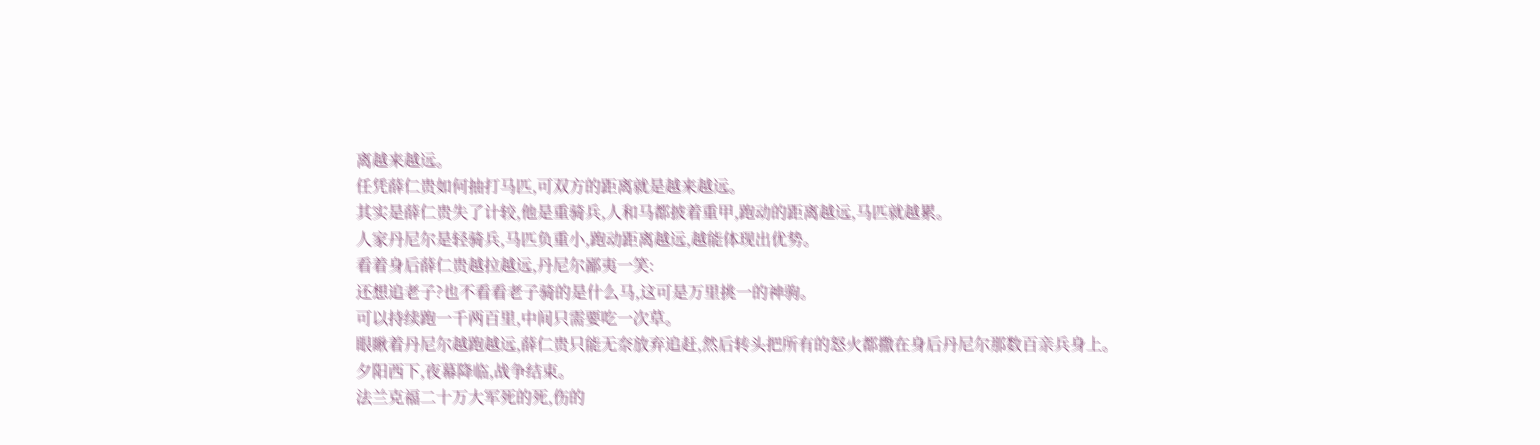离越来越远。
任凭薛仁贵如何抽打马匹,可双方的距离就是越来越远。
其实是薛仁贵失了计较,他是重骑兵,人和马都披着重甲,跑动的距离越远,马匹就越累。
人家丹尼尔是轻骑兵,马匹负重小,跑动距离越远,越能体现出优势。
看着身后薛仁贵越拉越远,丹尼尔鄙夷一笑:
还想追老子?也不看看老子骑的是什么马,这可是万里挑一的神驹。
可以持续跑一千两百里,中间只需要吃一次草。
眼瞅着丹尼尔越跑越远,薛仁贵只能无奈放弃追赶,然后转头把所有的怒火都撒在身后丹尼尔那数百亲兵身上。
夕阳西下,夜幕降临,战争结束。
法兰克福二十万大军死的死,伤的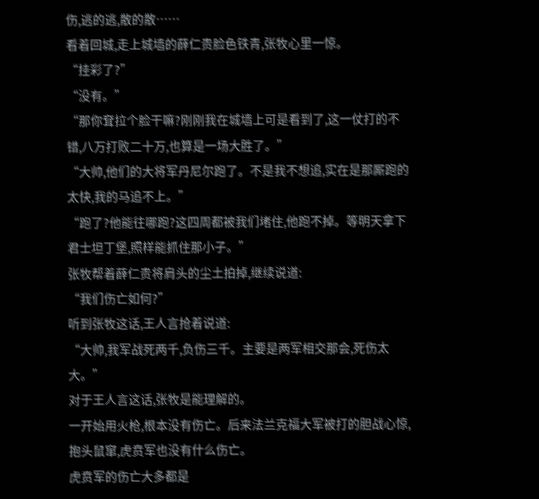伤,逃的逃,散的散……
看着回城,走上城墙的薛仁贵脸色铁青,张牧心里一惊。
“挂彩了?”
“没有。”
“那你耷拉个脸干嘛?刚刚我在城墙上可是看到了,这一仗打的不错,八万打败二十万,也算是一场大胜了。”
“大帅,他们的大将军丹尼尔跑了。不是我不想追,实在是那厮跑的太快,我的马追不上。”
“跑了?他能往哪跑?这四周都被我们堵住,他跑不掉。等明天拿下君士坦丁堡,照样能抓住那小子。”
张牧帮着薛仁贵将肩头的尘土拍掉,继续说道:
“我们伤亡如何?”
听到张牧这话,王人言抢着说道:
“大帅,我军战死两千,负伤三千。主要是两军相交那会,死伤太大。”
对于王人言这话,张牧是能理解的。
一开始用火枪,根本没有伤亡。后来法兰克福大军被打的胆战心惊,抱头鼠窜,虎贲军也没有什么伤亡。
虎贲军的伤亡大多都是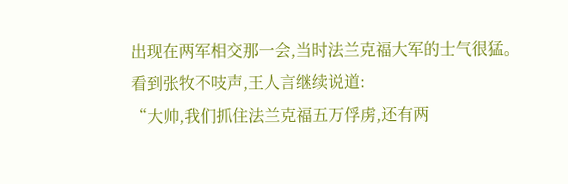出现在两军相交那一会,当时法兰克福大军的士气很猛。
看到张牧不吱声,王人言继续说道:
“大帅,我们抓住法兰克福五万俘虏,还有两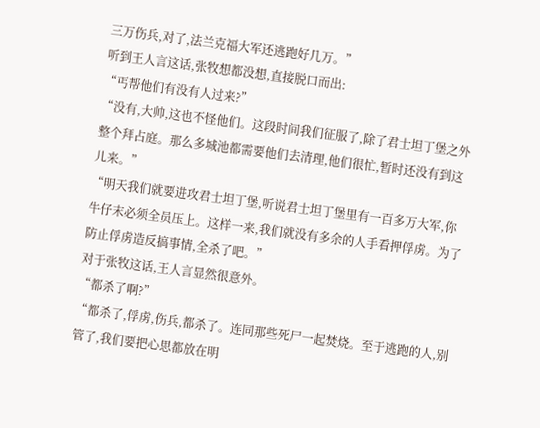三万伤兵,对了,法兰克福大军还逃跑好几万。”
听到王人言这话,张牧想都没想,直接脱口而出:
“丐帮他们有没有人过来?”
“没有,大帅,这也不怪他们。这段时间我们征服了,除了君士坦丁堡之外整个拜占庭。那么多城池都需要他们去清理,他们很忙,暂时还没有到这儿来。”
“明天我们就要进攻君士坦丁堡,听说君士坦丁堡里有一百多万大军,你牛仔末必须全员压上。这样一来,我们就没有多余的人手看押俘虏。为了防止俘虏造反搞事情,全杀了吧。”
对于张牧这话,王人言显然很意外。
“都杀了啊?”
“都杀了,俘虏,伤兵,都杀了。连同那些死尸一起焚烧。至于逃跑的人,别管了,我们要把心思都放在明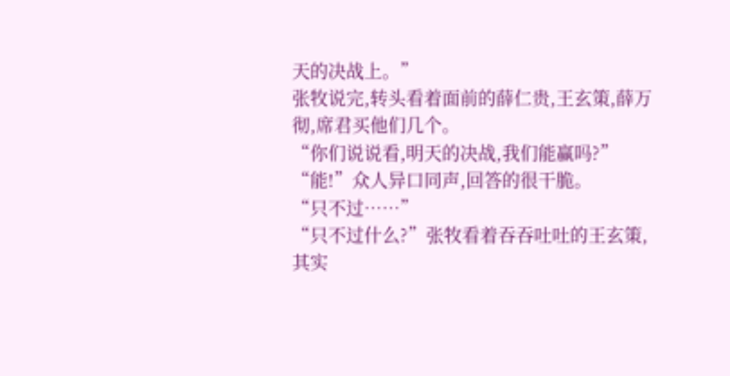天的决战上。”
张牧说完,转头看着面前的薛仁贵,王玄策,薛万彻,席君买他们几个。
“你们说说看,明天的决战,我们能赢吗?”
“能!”众人异口同声,回答的很干脆。
“只不过……”
“只不过什么?”张牧看着吞吞吐吐的王玄策,其实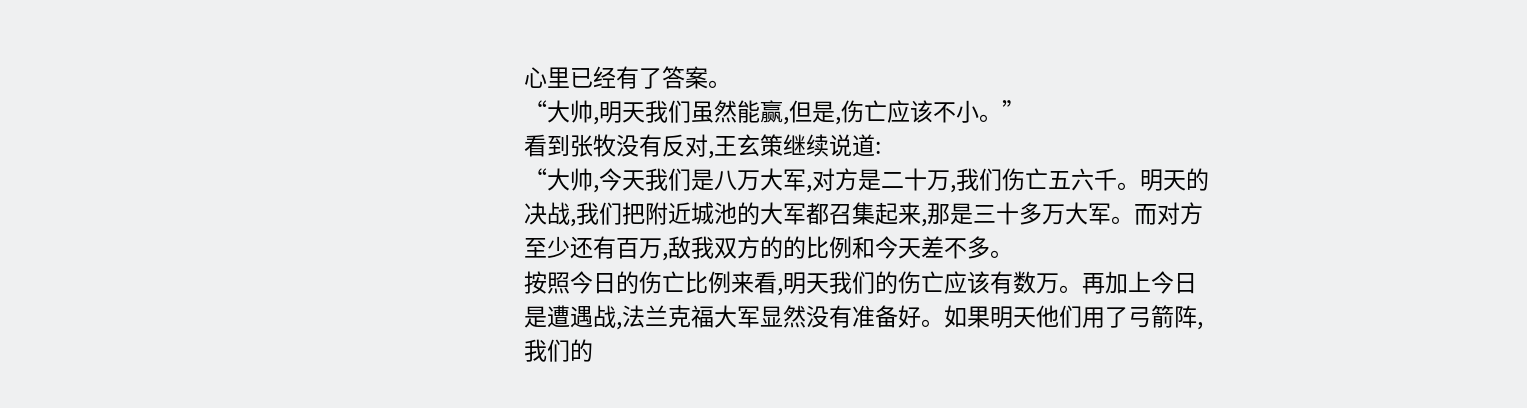心里已经有了答案。
“大帅,明天我们虽然能赢,但是,伤亡应该不小。”
看到张牧没有反对,王玄策继续说道:
“大帅,今天我们是八万大军,对方是二十万,我们伤亡五六千。明天的决战,我们把附近城池的大军都召集起来,那是三十多万大军。而对方至少还有百万,敌我双方的的比例和今天差不多。
按照今日的伤亡比例来看,明天我们的伤亡应该有数万。再加上今日是遭遇战,法兰克福大军显然没有准备好。如果明天他们用了弓箭阵,我们的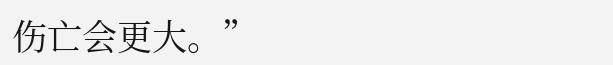伤亡会更大。”